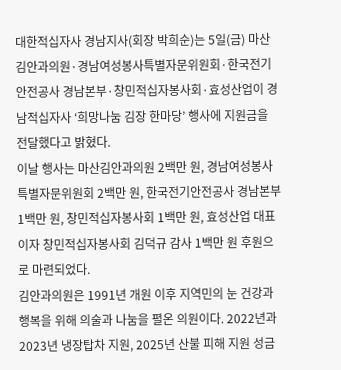대한적십자사 경남지사(회장 박희순)는 5일(금) 마산김안과의원·경남여성봉사특별자문위원회·한국전기안전공사 경남본부·창민적십자봉사회·효성산업이 경남적십자사 ‘희망나눔 김장 한마당’ 행사에 지원금을 전달했다고 밝혔다.
이날 행사는 마산김안과의원 2백만 원, 경남여성봉사특별자문위원회 2백만 원, 한국전기안전공사 경남본부 1백만 원, 창민적십자봉사회 1백만 원, 효성산업 대표이자 창민적십자봉사회 김덕규 감사 1백만 원 후원으로 마련되었다.
김안과의원은 1991년 개원 이후 지역민의 눈 건강과 행복을 위해 의술과 나눔을 펼온 의원이다. 2022년과 2023년 냉장탑차 지원, 2025년 산불 피해 지원 성금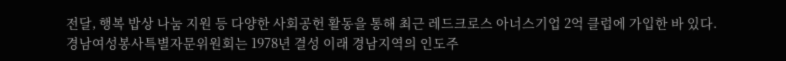전달, 행복 밥상 나눔 지원 등 다양한 사회공헌 활동을 통해 최근 레드크로스 아너스기업 2억 클럽에 가입한 바 있다.
경남여성봉사특별자문위원회는 1978년 결성 이래 경남지역의 인도주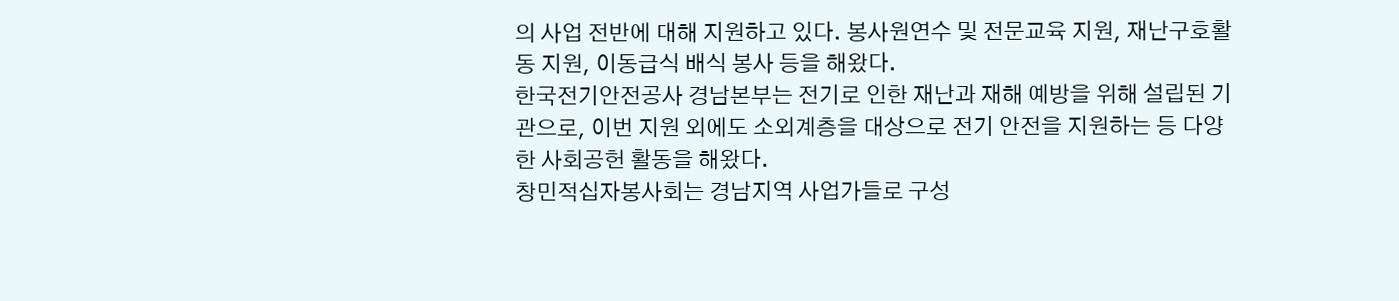의 사업 전반에 대해 지원하고 있다. 봉사원연수 및 전문교육 지원, 재난구호활동 지원, 이동급식 배식 봉사 등을 해왔다.
한국전기안전공사 경남본부는 전기로 인한 재난과 재해 예방을 위해 설립된 기관으로, 이번 지원 외에도 소외계층을 대상으로 전기 안전을 지원하는 등 다양한 사회공헌 활동을 해왔다.
창민적십자봉사회는 경남지역 사업가들로 구성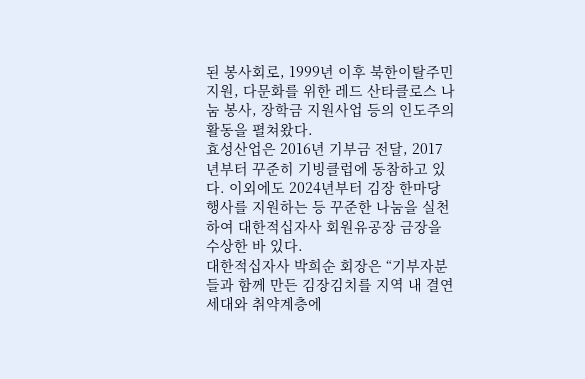된 봉사회로, 1999년 이후 북한이탈주민 지원, 다문화를 위한 레드 산타클로스 나눔 봉사, 장학금 지원사업 등의 인도주의 활동을 펼쳐왔다.
효성산업은 2016년 기부금 전달, 2017년부터 꾸준히 기빙클럽에 동참하고 있다. 이외에도 2024년부터 김장 한마당 행사를 지원하는 등 꾸준한 나눔을 실천하여 대한적십자사 회원유공장 금장을 수상한 바 있다.
대한적십자사 박희순 회장은 “기부자분들과 함께 만든 김장김치를 지역 내 결연세대와 취약계층에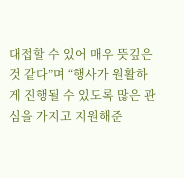대접할 수 있어 매우 뜻깊은 것 같다”며 “행사가 원활하게 진행될 수 있도록 많은 관심을 가지고 지원해준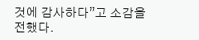것에 감사하다”고 소감을 전했다.